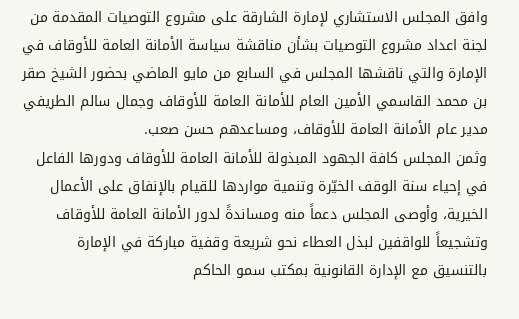وافق المجلس الاستشاري لإمارة الشارقة على مشروع التوصيات المقدمة من لجنة اعداد مشروع التوصيات بشأن مناقشة سياسة الأمانة العامة للأوقاف في الإمارة والتي ناقشها المجلس في السابع من مايو الماضي بحضور الشيخ صقر بن محمد القاسمي الأمين العام للأمانة العامة للأوقاف وجمال سالم الطريفي مدير عام الأمانة العامة للأوقاف، ومساعدهم حسن صعب.
وثمن المجلس كافة الجهود المبذولة للأمانة العامة للأوقاف ودورها الفاعل في إحياء سنة الوقف الخيّرة وتنمية مواردها للقيام بالإنفاق على الأعمال الخيرية، وأوصى المجلس دعماً منه ومساندةً لدور الأمانة العامة للأوقاف وتشجيعاً للواقفين لبذل العطاء نحو شريعة وقفية مباركة في الإمارة بالتنسيق مع الإدارة القانونية بمكتب سمو الحاكم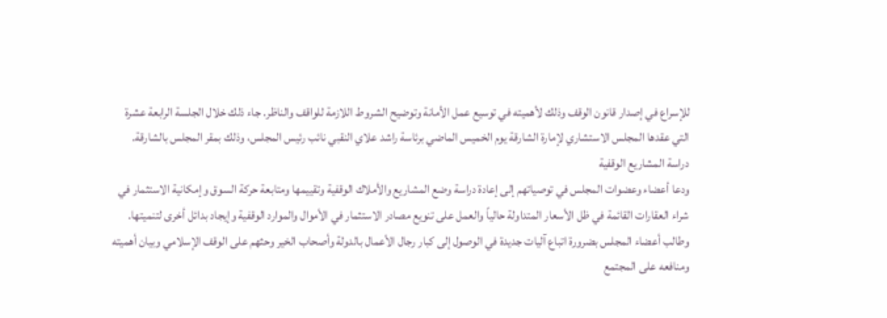للإسراع في إصدار قانون الوقف وذلك لأهميته في توسيع عمل الأمانة وتوضيح الشروط اللازمة للواقف والناظر. جاء ذلك خلال الجلسة الرابعة عشرة التي عقدها المجلس الاستشاري لإمارة الشارقة يوم الخميس الماضي برئاسة راشد علاي النقبي نائب رئيس المجلس، وذلك بمقر المجلس بالشارقة.
دراسة المشاريع الوقفية
ودعا أعضاء وعضوات المجلس في توصياتهم إلى إعادة دراسة وضع المشاريع والأملاك الوقفية وتقييمها ومتابعة حركة السوق وإمكانية الاستثمار في شراء العقارات القائمة في ظل الأسعار المتداولة حالياً والعمل على تنويع مصادر الاستثمار في الأموال والموارد الوقفية وإيجاد بدائل أخرى لتنميتها.
وطالب أعضاء المجلس بضرورة اتباع آليات جديدة في الوصول إلى كبار رجال الأعمال بالدولة وأصحاب الخير وحثهم على الوقف الإسلامي وبيان أهميته ومنافعه على المجتمع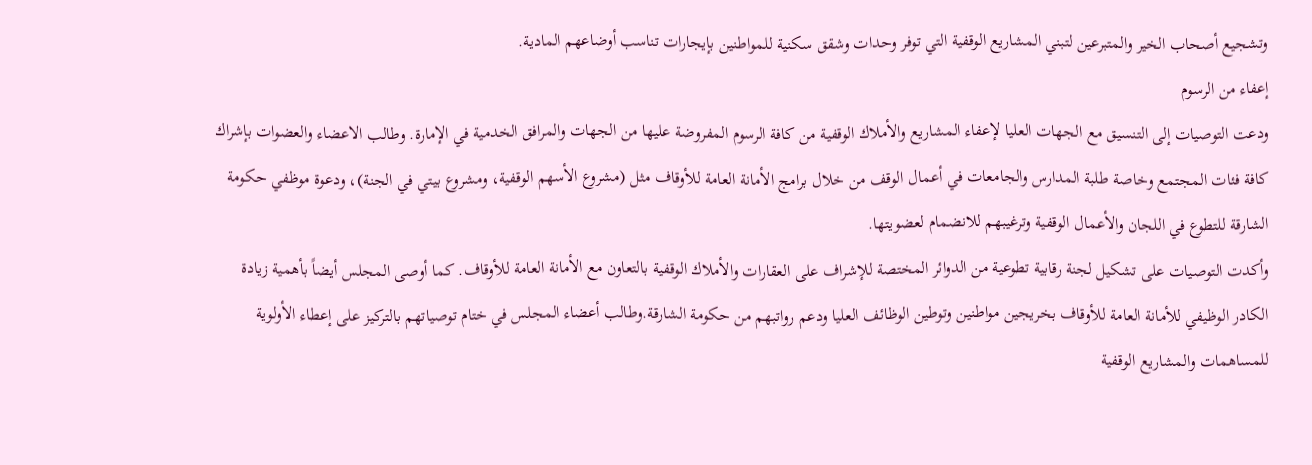وتشجيع أصحاب الخير والمتبرعين لتبني المشاريع الوقفية التي توفر وحدات وشقق سكنية للمواطنين بإيجارات تناسب أوضاعهم المادية.
إعفاء من الرسوم
ودعت التوصيات إلى التنسيق مع الجهات العليا لإعفاء المشاريع والأملاك الوقفية من كافة الرسوم المفروضة عليها من الجهات والمرافق الخدمية في الإمارة. وطالب الاعضاء والعضوات بإشراك كافة فئات المجتمع وخاصة طلبة المدارس والجامعات في أعمال الوقف من خلال برامج الأمانة العامة للأوقاف مثل (مشروع الأسهم الوقفية، ومشروع بيتي في الجنة)، ودعوة موظفي حكومة الشارقة للتطوع في اللجان والأعمال الوقفية وترغيبهم للانضمام لعضويتها.
وأكدت التوصيات على تشكيل لجنة رقابية تطوعية من الدوائر المختصة للإشراف على العقارات والأملاك الوقفية بالتعاون مع الأمانة العامة للأوقاف. كما أوصى المجلس أيضاً بأهمية زيادة الكادر الوظيفي للأمانة العامة للأوقاف بخريجين مواطنين وتوطين الوظائف العليا ودعم رواتبهم من حكومة الشارقة.وطالب أعضاء المجلس في ختام توصياتهم بالتركيز على إعطاء الأولوية للمساهمات والمشاريع الوقفية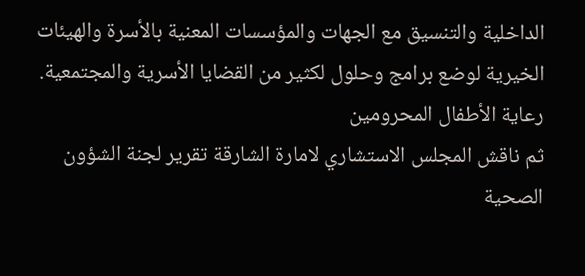الداخلية والتنسيق مع الجهات والمؤسسات المعنية بالأسرة والهيئات الخيرية لوضع برامج وحلول لكثير من القضايا الأسرية والمجتمعية.
رعاية الأطفال المحرومين
ثم ناقش المجلس الاستشاري لامارة الشارقة تقرير لجنة الشؤون الصحية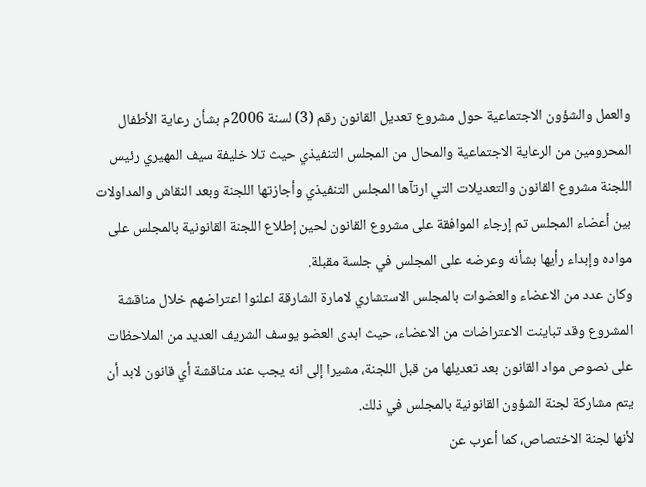والعمل والشؤون الاجتماعية حول مشروع تعديل القانون رقم (3) لسنة 2006م بشأن رعاية الأطفال المحرومين من الرعاية الاجتماعية والمحال من المجلس التنفيذي حيث تلا خليفة سيف المهيري رئيس اللجنة مشروع القانون والتعديلات التي ارتآها المجلس التنفيذي وأجازتها اللجنة وبعد النقاش والمداولات بين أعضاء المجلس تم إرجاء الموافقة على مشروع القانون لحين إطلاع اللجنة القانونية بالمجلس على مواده وإبداء رأيها بشأنه وعرضه على المجلس في جلسة مقبلة.
وكان عدد من الاعضاء والعضوات بالمجلس الاستشاري لامارة الشارقة اعلنوا اعتراضهم خلال مناقشة المشروع وقد تباينت الاعتراضات من الاعضاء، حيث ابدى العضو يوسف الشريف العديد من الملاحظات على نصوص مواد القانون بعد تعديلها من قبل اللجنة، مشيرا إلى انه يجب عند مناقشة أي قانون لابد أن يتم مشاركة لجنة الشؤون القانونية بالمجلس في ذلك.
لأنها لجنة الاختصاص، كما أعرب عن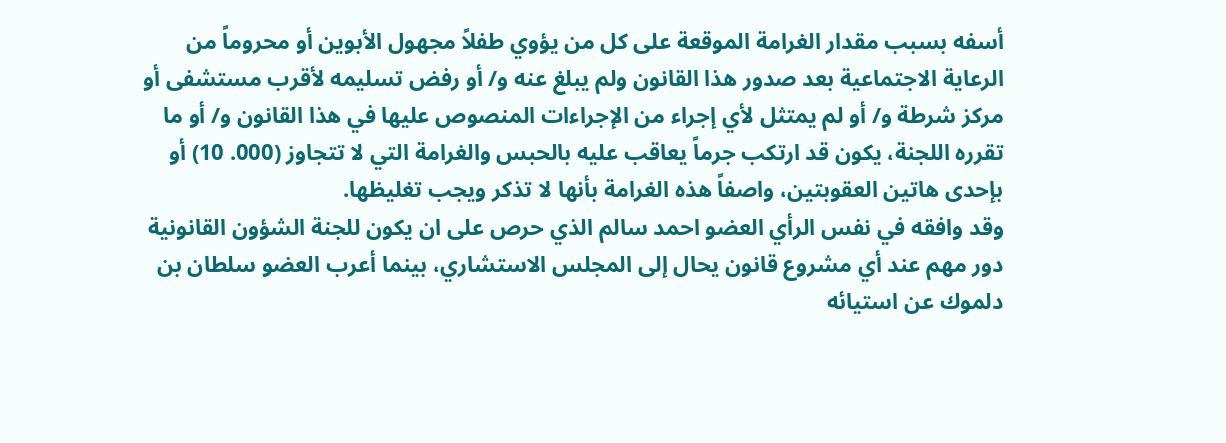أسفه بسبب مقدار الغرامة الموقعة على كل من يؤوي طفلاً مجهول الأبوين أو محروماً من الرعاية الاجتماعية بعد صدور هذا القانون ولم يبلغ عنه و/ أو رفض تسليمه لأقرب مستشفى أو مركز شرطة و/ أو لم يمتثل لأي إجراء من الإجراءات المنصوص عليها في هذا القانون و/ أو ما تقرره اللجنة، يكون قد ارتكب جرماً يعاقب عليه بالحبس والغرامة التي لا تتجاوز (000. 10) أو بإحدى هاتين العقوبتين، واصفاً هذه الغرامة بأنها لا تذكر ويجب تغليظها.
وقد وافقه في نفس الرأي العضو احمد سالم الذي حرص على ان يكون للجنة الشؤون القانونية دور مهم عند أي مشروع قانون يحال إلى المجلس الاستشاري، بينما أعرب العضو سلطان بن دلموك عن استيائه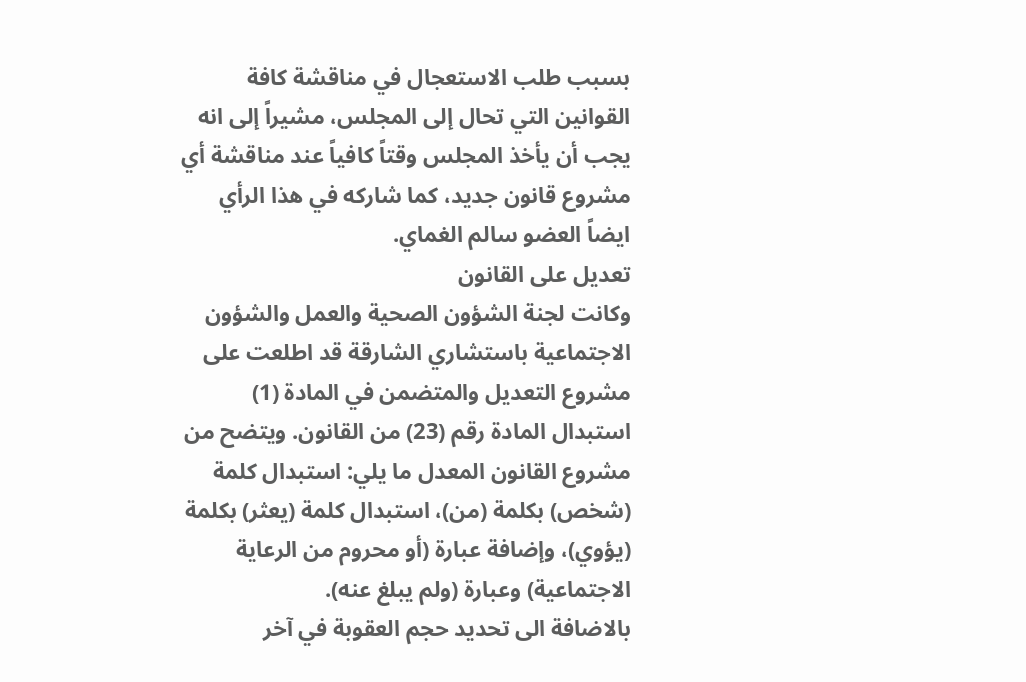بسبب طلب الاستعجال في مناقشة كافة القوانين التي تحال إلى المجلس، مشيراً إلى انه يجب أن يأخذ المجلس وقتاً كافياً عند مناقشة أي مشروع قانون جديد، كما شاركه في هذا الرأي ايضاً العضو سالم الغماي.
تعديل على القانون
وكانت لجنة الشؤون الصحية والعمل والشؤون الاجتماعية باستشاري الشارقة قد اطلعت على مشروع التعديل والمتضمن في المادة (1) استبدال المادة رقم (23) من القانون. ويتضح من مشروع القانون المعدل ما يلي: استبدال كلمة (شخص) بكلمة (من)، استبدال كلمة (يعثر) بكلمة (يؤوي)، وإضافة عبارة (أو محروم من الرعاية الاجتماعية) وعبارة (ولم يبلغ عنه).
بالاضافة الى تحديد حجم العقوبة في آخر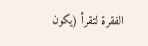الفقرة لتقرأ (يكون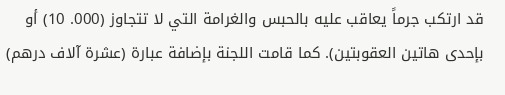قد ارتكب جرماً يعاقب عليه بالحبس والغرامة التي لا تتجاوز (000. 10) أو بإحدى هاتين العقوبتين). كما قامت اللجنة بإضافة عبارة (عشرة آلاف درهم)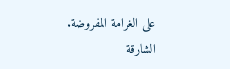على الغرامة المفروضة.
الشارقة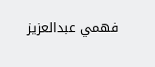فهمي عبدالعزيز